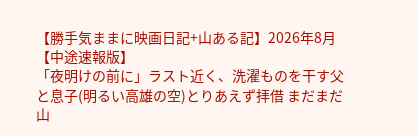【勝手気ままに映画日記+山ある記】2026年8月【中途速報版】
「夜明けの前に」ラスト近く、洗濯ものを干す父と息子(明るい高雄の空)とりあえず拝借 まだまだ山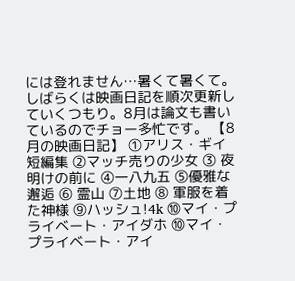には登れません…暑くて暑くて。しばらくは映画日記を順次更新していくつもり。8月は論文も書いているのでチョー多忙です。 【8月の映画日記】 ①アリス・ギイ短編集 ②マッチ売りの少女 ③ 夜明けの前に ④一八九五 ⑤優雅な邂逅 ⑥ 霊山 ⑦土地 ⑧ 軍服を着た神様 ⑨ハッシュ!4k ➉マイ・プライベート・アイダホ ➉マイ・プライベート・アイ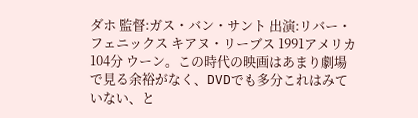ダホ 監督:ガス・バン・サント 出演:リバー・フェニックス キアヌ・リーブス 1991アメリカ 104分 ウーン。この時代の映画はあまり劇場で見る余裕がなく、DVDでも多分これはみていない、と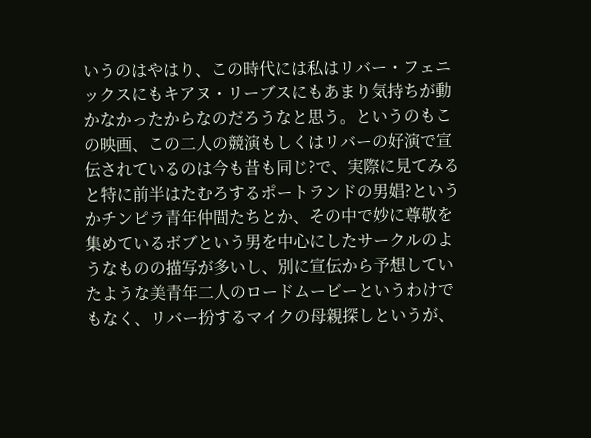いうのはやはり、この時代には私はリバー・フェニックスにもキアヌ・リーブスにもあまり気持ちが動かなかったからなのだろうなと思う。というのもこの映画、この二人の競演もしくはリバーの好演で宣伝されているのは今も昔も同じ?で、実際に見てみると特に前半はたむろするポートランドの男娼?というかチンピラ青年仲間たちとか、その中で妙に尊敬を集めているボブという男を中心にしたサークルのようなものの描写が多いし、別に宣伝から予想していたような美青年二人のロードムービーというわけでもなく、リバー扮するマイクの母親探しというが、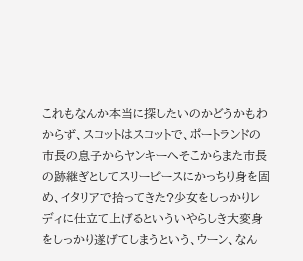これもなんか本当に探したいのかどうかもわからず、スコットはスコットで、ポートランドの市長の息子からヤンキーへそこからまた市長の跡継ぎとしてスリーピースにかっちり身を固め、イタリアで拾ってきた?少女をしっかりレディに仕立て上げるといういやらしき大変身をしっかり遂げてしまうという、ウーン、なん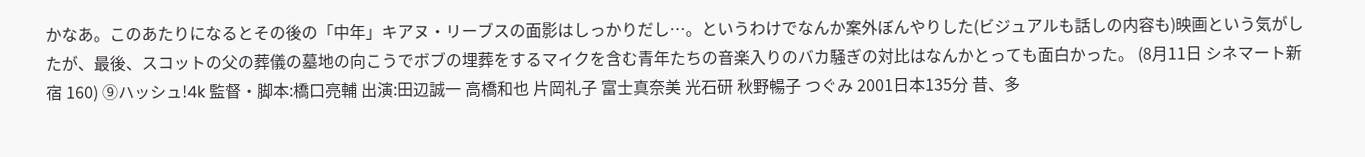かなあ。このあたりになるとその後の「中年」キアヌ・リーブスの面影はしっかりだし…。というわけでなんか案外ぼんやりした(ビジュアルも話しの内容も)映画という気がしたが、最後、スコットの父の葬儀の墓地の向こうでボブの埋葬をするマイクを含む青年たちの音楽入りのバカ騒ぎの対比はなんかとっても面白かった。 (8月11日 シネマート新宿 160) ⑨ハッシュ!4k 監督・脚本:橋口亮輔 出演:田辺誠一 高橋和也 片岡礼子 富士真奈美 光石研 秋野暢子 つぐみ 2001日本135分 昔、多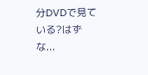分DVDで見ている?はずな...